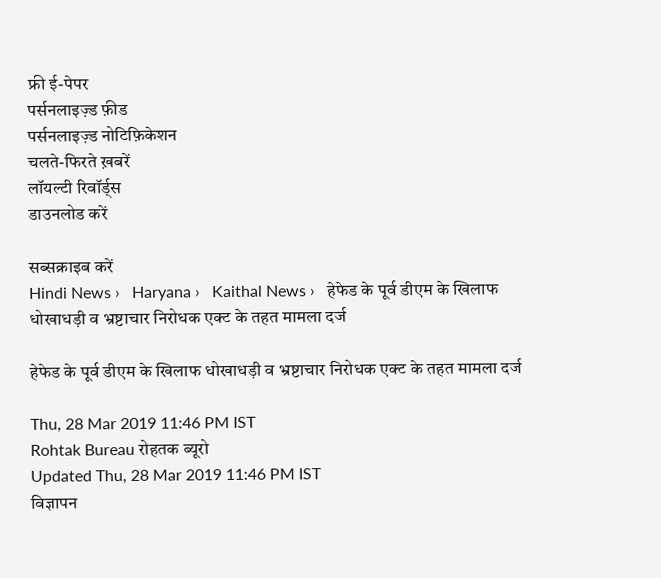फ्री ई-पेपर
पर्सनलाइज़्ड फ़ीड
पर्सनलाइज़्ड नोटिफ़िकेशन
चलते-फिरते ख़बरें
लॉयल्टी रिवॉर्ड्स
डाउनलोड करें

सब्सक्राइब करें
Hindi News ›   Haryana ›   Kaithal News ›   हेफेड के पूर्व डीएम के खिलाफ धोखाधड़ी व भ्रष्टाचार निरोधक एक्ट के तहत मामला दर्ज

हेफेड के पूर्व डीएम के खिलाफ धोखाधड़ी व भ्रष्टाचार निरोधक एक्ट के तहत मामला दर्ज

Thu, 28 Mar 2019 11:46 PM IST
Rohtak Bureau रोहतक ब्यूरो
Updated Thu, 28 Mar 2019 11:46 PM IST
विज्ञापन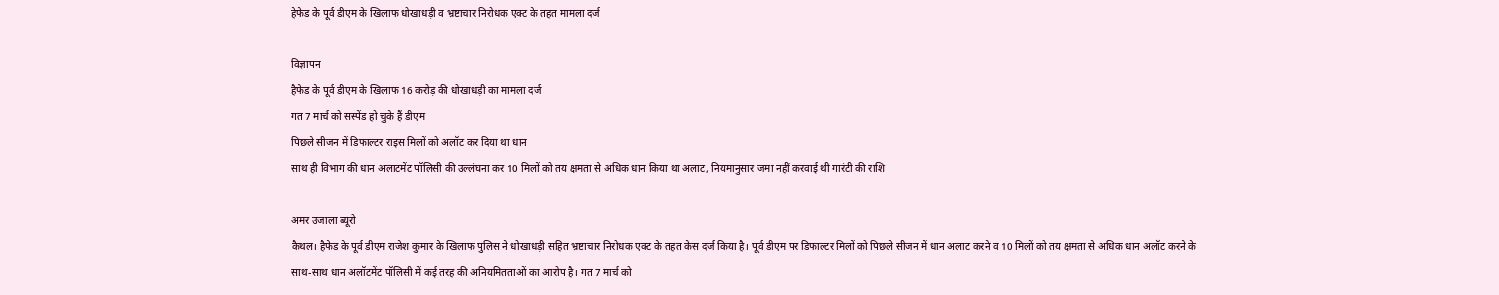हेफेड के पूर्व डीएम के खिलाफ धोखाधड़ी व भ्रष्टाचार निरोधक एक्ट के तहत मामला दर्ज

विज्ञापन
हैफेड के पूर्व डीएम के खिलाफ 16 करोड़ की धोखाधड़ी का मामला दर्ज
गत 7 मार्च को सस्पेंड हो चुके हैं डीएम
पिछले सीजन में डिफाल्टर राइस मिलों को अलॉट कर दिया था धान
साथ ही विभाग की धान अलाटमेंट पॉलिसी की उल्लंघना कर 10 मिलों को तय क्षमता से अधिक धान किया था अलाट, नियमानुसार जमा नहीं करवाई थी गारंटी की राशि

अमर उजाला ब्यूरो
कैथल। हैफेड के पूर्व डीएम राजेश कुमार के खिलाफ पुलिस ने धोखाधड़ी सहित भ्रष्टाचार निरोधक एक्ट के तहत केस दर्ज किया है। पूर्व डीएम पर डिफाल्टर मिलों को पिछले सीजन में धान अलाट करने व 10 मिलों को तय क्षमता से अधिक धान अलॉट करने के साथ-साथ धान अलॉटमेंट पॉलिसी में कई तरह की अनियमितताओं का आरोप है। गत 7 मार्च को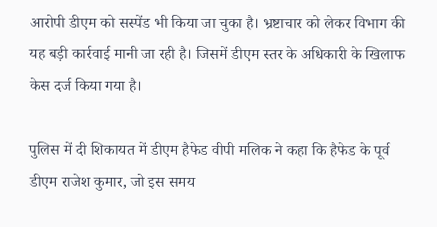आरोपी डीएम को सस्पेंड भी किया जा चुका है। भ्रष्टाचार को लेकर विभाग की यह बड़ी कार्रवाई मानी जा रही है। जिसमें डीएम स्तर के अधिकारी के खिलाफ केस दर्ज किया गया है।

पुलिस में दी शिकायत में डीएम हैफेड वीपी मलिक ने कहा कि हैफेड के पूर्व डीएम राजेश कुमार, जो इस समय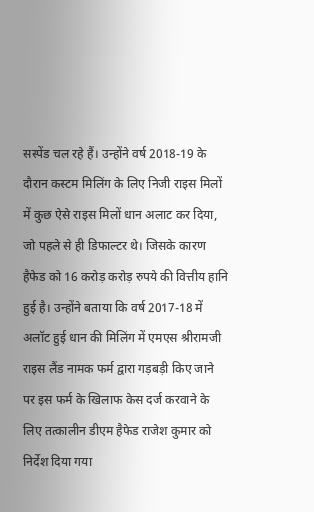सस्पेंड चल रहे हैं। उन्होंने वर्ष 2018-19 के दौरान कस्टम मिलिंग के लिए निजी राइस मिलों में कुछ ऐसे राइस मिलों धान अलाट कर दिया, जो पहले से ही डिफाल्टर थे। जिसके कारण हैफेड को 16 करोड़ करोड़ रुपये की वित्तीय हानि हुई है। उन्होंने बताया कि वर्ष 2017-18 में अलॉट हुई धान की मिलिंग में एमएस श्रीरामजी राइस लैंड नामक फर्म द्वारा गड़बड़ी किए जाने पर इस फर्म के खिलाफ केस दर्ज करवाने के लिए तत्कालीन डीएम हैफेड राजेश कुमार को निर्देश दिया गया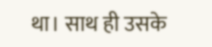था। साथ ही उसके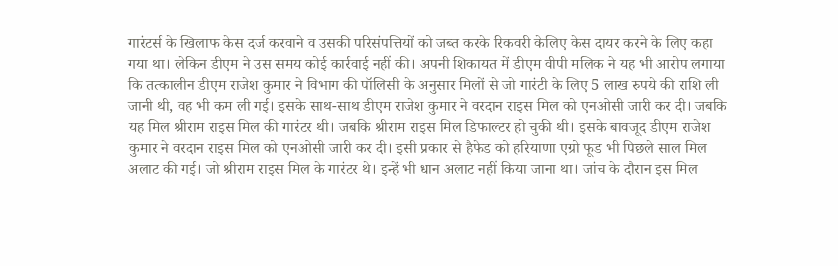गारंटर्स के खिलाफ केस दर्ज करवाने व उसकी परिसंपत्तियों को जब्त करके रिकवरी केलिए केस दायर करने के लिए कहा गया था। लेकिन डीएम ने उस समय कोई कार्रवाई नहीं की। अपनी शिकायत में डीएम वीपी मलिक ने यह भी आरोप लगाया कि तत्कालीन डीएम राजेश कुमार ने विभाग की पॉलिसी के अनुसार मिलों से जो गारंटी के लिए 5 लाख रुपये की राशि ली जानी थी, वह भी कम ली गई। इसके साथ-साथ डीएम राजेश कुमार ने वरदान राइस मिल को एनओसी जारी कर दी। जबकि यह मिल श्रीराम राइस मिल की गारंटर थी। जबकि श्रीराम राइस मिल डिफाल्टर हो चुकी थी। इसके बावजूद डीएम राजेश कुमार ने वरदान राइस मिल को एनओसी जारी कर दी। इसी प्रकार से हैफेड को हरियाणा एग्रो फूड भी पिछले साल मिल अलाट की गई। जो श्रीराम राइस मिल के गारंटर थे। इन्हें भी धान अलाट नहीं किया जाना था। जांच के दौरान इस मिल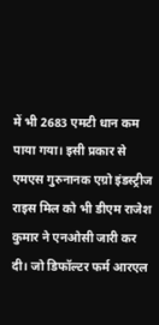में भी 2683 एमटी धान कम पाया गया। इसी प्रकार से एमएस गुरुनानक एग्रो इंडस्ट्रीज राइस मिल को भी डीएम राजेश कुमार ने एनओसी जारी कर दी। जो डिफॉल्टर फर्म आरएल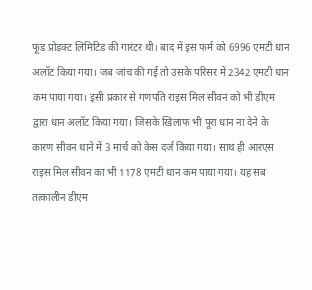फूड प्रोडक्ट लिमिटिड की गारंटर थी। बाद में इस फर्म को 6996 एमटी धान अलॉट किया गया। जब जांच की गई तो उसके परिसर में 2342 एमटी धान कम पाया गया। इसी प्रकार से गणपति राइस मिल सीवन को भी डीएम द्वारा धान अलॉट किया गया। जिसके खिलाफ भी पूरा धान ना देने के कारण सीवन थाने में 3 मार्च को केस दर्ज किया गया। साथ ही आरएस राइस मिल सीवन का भी 1178 एमटी धान कम पाया गया। यह सब तत्कालीन डीएम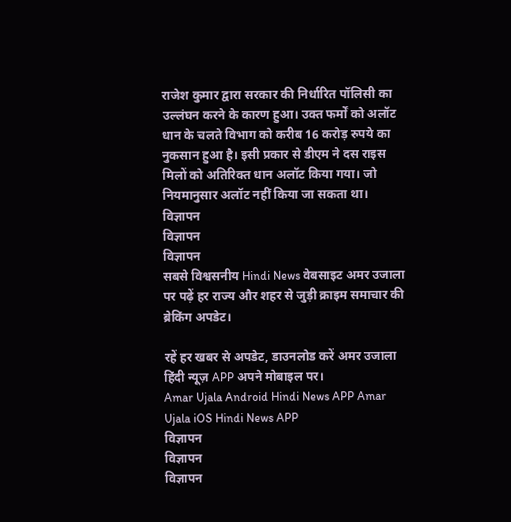राजेश कुमार द्वारा सरकार की निर्धारित पॉलिसी का उल्लंघन करने के कारण हुआ। उक्त फर्मों को अलॉट धान के चलते विभाग को करीब 16 करोड़ रुपये का नुकसान हुआ है। इसी प्रकार से डीएम ने दस राइस मिलों को अतिरिक्त धान अलॉट किया गया। जो नियमानुसार अलॉट नहीं किया जा सकता था।
विज्ञापन
विज्ञापन
विज्ञापन
सबसे विश्वसनीय Hindi News वेबसाइट अमर उजाला पर पढ़ें हर राज्य और शहर से जुड़ी क्राइम समाचार की
ब्रेकिंग अपडेट।

रहें हर खबर से अपडेट, डाउनलोड करें अमर उजाला हिंदी न्यूज़ APP अपने मोबाइल पर।
Amar Ujala Android Hindi News APP Amar Ujala iOS Hindi News APP
विज्ञापन
विज्ञापन
विज्ञापन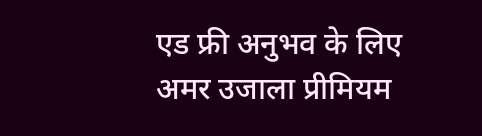एड फ्री अनुभव के लिए अमर उजाला प्रीमियम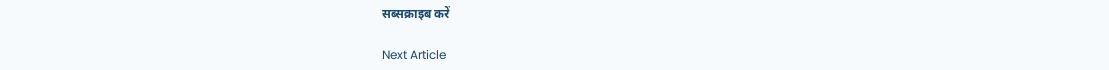सब्सक्राइब करें

Next Article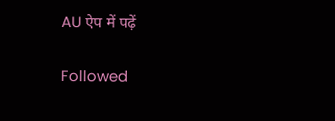AU ऐप में पढ़ें

Followed